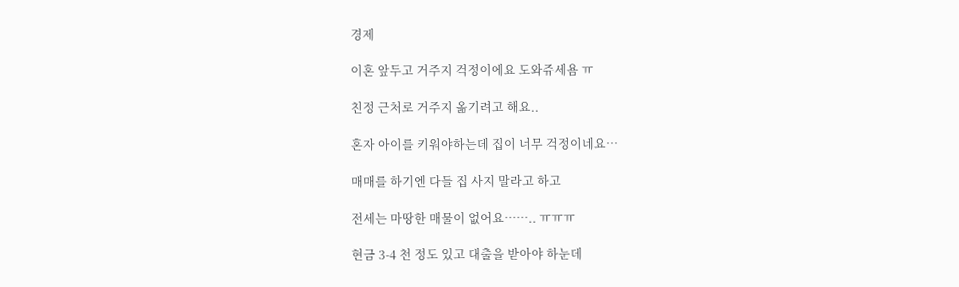경제

이혼 앞두고 거주지 걱정이에요 도와쥬세욤 ㅠ

친정 근처로 거주지 옮기려고 해요..

혼자 아이를 키워야하는데 집이 너무 걱정이네요…

매매를 하기엔 다들 집 사지 말라고 하고

전세는 마땅한 매물이 없어요…….. ㅠㅠㅠ

현금 3-4 천 정도 있고 대출을 받아야 하눈데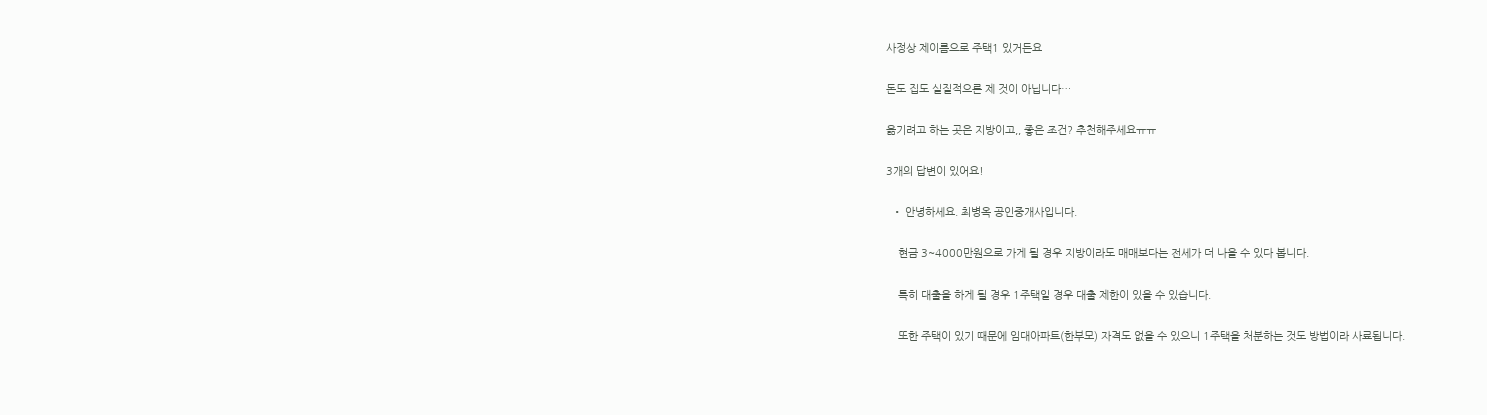사정상 제이름으로 주택1 있거든요

돈도 집도 실질적으론 제 것이 아닙니다…

옮기려고 하는 곳은 지방이고,, 좋은 조건? 추천해주세요ㅠㅠ

3개의 답변이 있어요!

  • 안녕하세요. 최병옥 공인중개사입니다.

    현금 3~4000만원으로 가게 될 경우 지방이라도 매매보다는 전세가 더 나을 수 있다 봅니다.

    특히 대출을 하게 될 경우 1주택일 경우 대출 제한이 있을 수 있습니다.

    또한 주택이 있기 때문에 임대아파트(한부모) 자격도 없을 수 있으니 1주택을 처분하는 것도 방법이라 사료됩니다.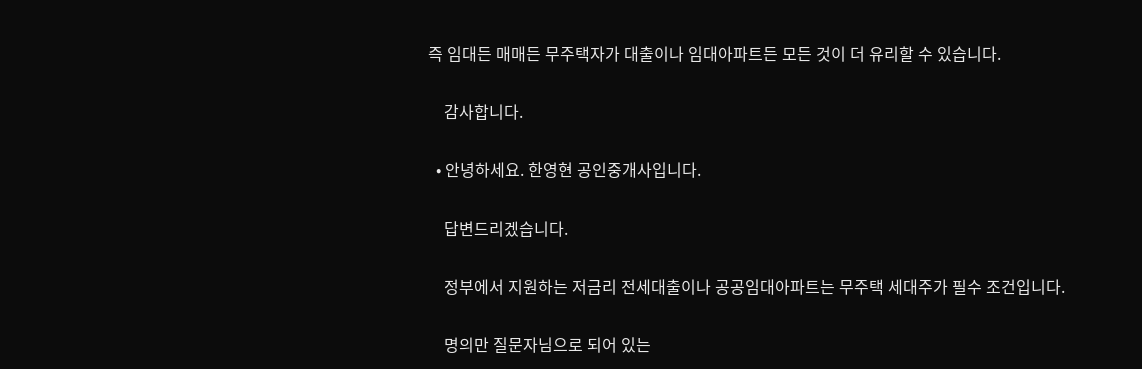즉 임대든 매매든 무주택자가 대출이나 임대아파트든 모든 것이 더 유리할 수 있습니다.

    감사합니다.

  • 안녕하세요. 한영현 공인중개사입니다.

    답변드리겠습니다.

    정부에서 지원하는 저금리 전세대출이나 공공임대아파트는 무주택 세대주가 필수 조건입니다.

    명의만 질문자님으로 되어 있는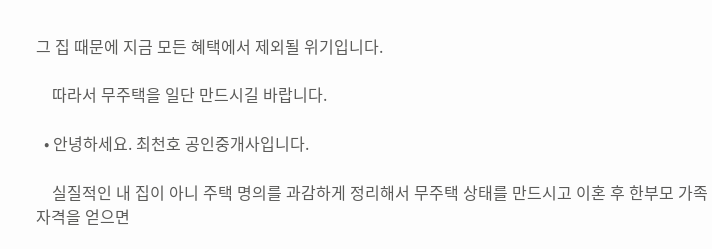그 집 때문에 지금 모든 혜택에서 제외될 위기입니다.

    따라서 무주택을 일단 만드시길 바랍니다.

  • 안녕하세요. 최천호 공인중개사입니다.

    실질적인 내 집이 아니 주택 명의를 과감하게 정리해서 무주택 상태를 만드시고 이혼 후 한부모 가족 자격을 얻으면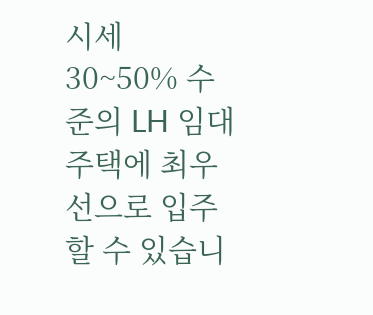시세 30~50% 수준의 LH 임대주택에 최우선으로 입주할 수 있습니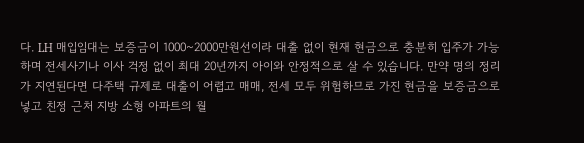다. LH 매입임대는 보증금이 1000~2000만원선이라 대출 없이 현재 현금으로 충분히 입주가 가능하며 전세사기나 이사 걱정 없이 최대 20년까지 아이와 안정적으로 살 수 있습니다. 만약 명의 정리가 지연된다면 다주택 규제로 대출이 어렵고 매매, 전세 모두 위험하므로 가진 현금을 보증금으로 넣고 친정 근처 지방 소형 아파트의 월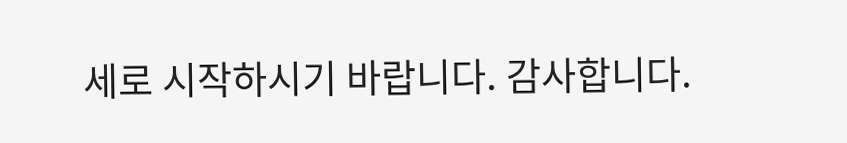세로 시작하시기 바랍니다. 감사합니다.